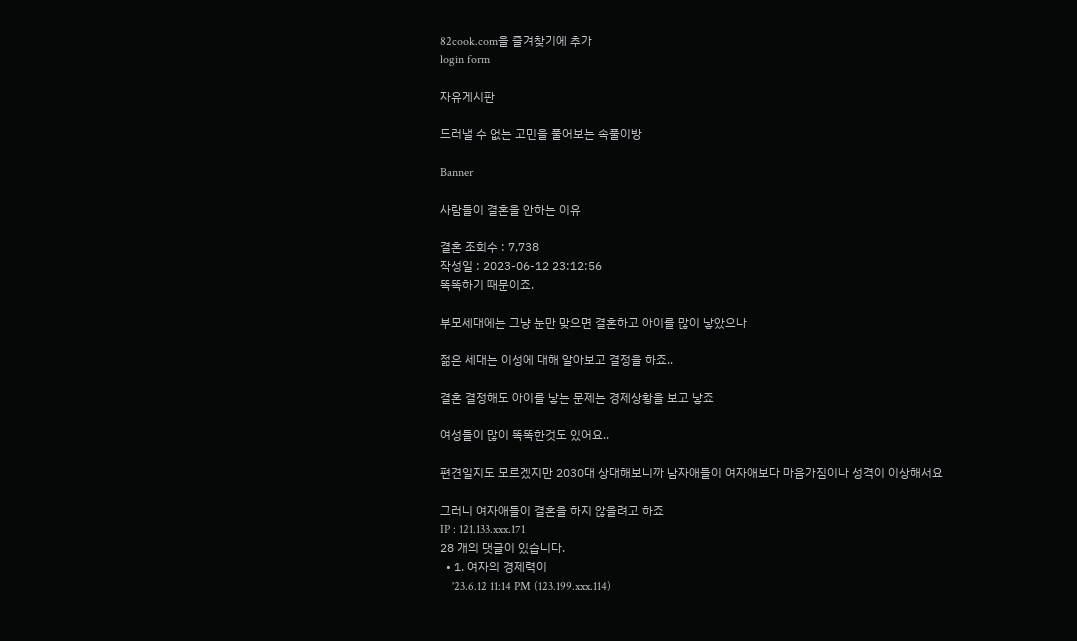82cook.com을 즐겨찾기에 추가
login form

자유게시판

드러낼 수 없는 고민을 풀어보는 속풀이방

Banner

사람들이 결혼을 안하는 이유

결혼 조회수 : 7,738
작성일 : 2023-06-12 23:12:56
똑똑하기 때문이죠.

부모세대에는 그냥 눈만 맞으면 결혼하고 아이를 많이 낳았으나

젊은 세대는 이성에 대해 알아보고 결정을 하죠..

결혼 결정해도 아이를 낳는 문제는 경제상황을 보고 낳죠

여성들이 많이 똑똑한것도 있어요..

편견일지도 모르겠지만 2030대 상대해보니까 남자애들이 여자애보다 마음가짐이나 성격이 이상해서요

그러니 여자애들이 결혼을 하지 않을려고 하죠
IP : 121.133.xxx.171
28 개의 댓글이 있습니다.
  • 1. 여자의 경제력이
    '23.6.12 11:14 PM (123.199.xxx.114)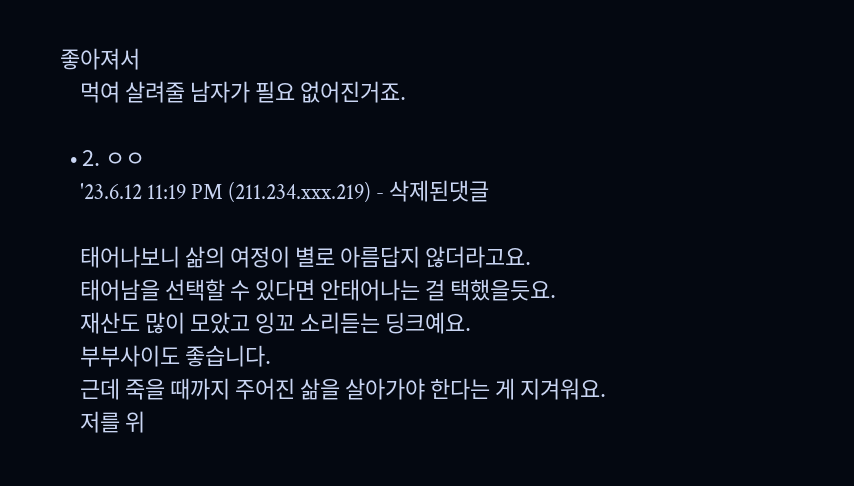좋아져서
    먹여 살려줄 남자가 필요 없어진거죠.

  • 2. ㅇㅇ
    '23.6.12 11:19 PM (211.234.xxx.219) - 삭제된댓글

    태어나보니 삶의 여정이 별로 아름답지 않더라고요.
    태어남을 선택할 수 있다면 안태어나는 걸 택했을듯요.
    재산도 많이 모았고 잉꼬 소리듣는 딩크예요.
    부부사이도 좋습니다.
    근데 죽을 때까지 주어진 삶을 살아가야 한다는 게 지겨워요.
    저를 위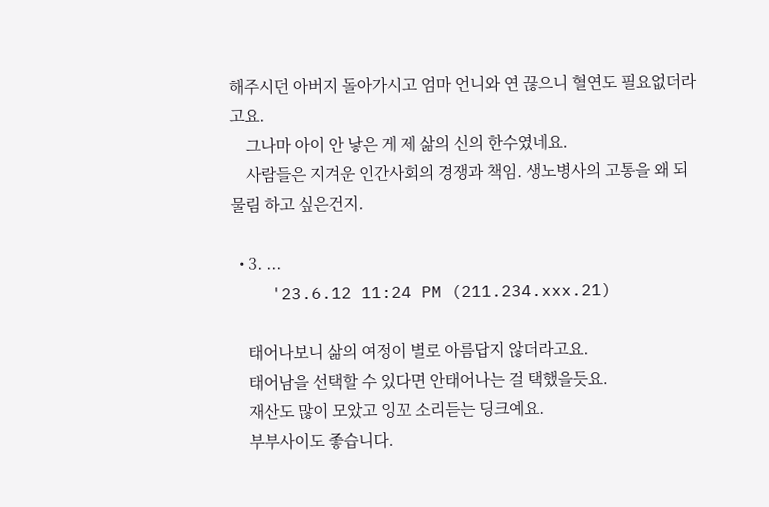해주시던 아버지 돌아가시고 엄마 언니와 연 끊으니 혈연도 필요없더라고요.
    그나마 아이 안 낳은 게 제 삶의 신의 한수였네요.
    사람들은 지겨운 인간사회의 경쟁과 책임. 생노병사의 고통을 왜 되물림 하고 싶은건지.

  • 3. ...
    '23.6.12 11:24 PM (211.234.xxx.21)

    태어나보니 삶의 여정이 별로 아름답지 않더라고요.
    태어남을 선택할 수 있다면 안태어나는 걸 택했을듯요.
    재산도 많이 모았고 잉꼬 소리듣는 딩크예요.
    부부사이도 좋습니다.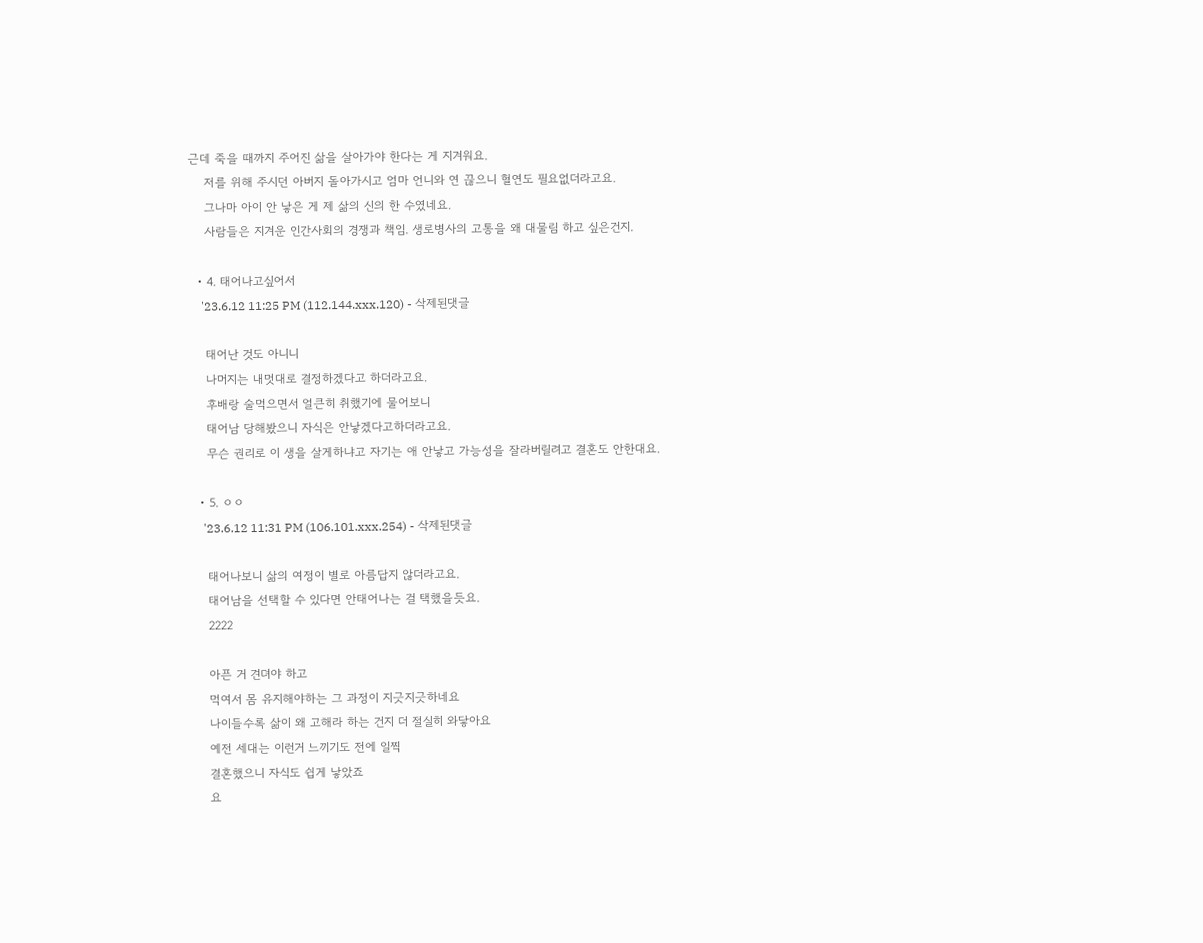근데 죽을 때까지 주어진 삶을 살아가야 한다는 게 지겨워요.
    저를 위해 주시던 아버지 돌아가시고 엄마 언니와 연 끊으니 혈연도 필요없더라고요.
    그나마 아이 안 낳은 게 제 삶의 신의 한 수였네요.
    사람들은 지겨운 인간사회의 경쟁과 책임. 생로병사의 고통을 왜 대물림 하고 싶은건지.

  • 4. 태어나고싶어서
    '23.6.12 11:25 PM (112.144.xxx.120) - 삭제된댓글

    태어난 것도 아니니
    나머지는 내멋대로 결정하겠다고 하더라고요.
    후배랑 술먹으면서 얼큰히 취했기에 물어보니
    태어남 당해봤으니 자식은 안낳겠다고하더라고요.
    무슨 권리로 이 생을 살게하냐고 자기는 애 안낳고 가능성을 잘라버릴려고 결혼도 안한대요.

  • 5. ㅇㅇ
    '23.6.12 11:31 PM (106.101.xxx.254) - 삭제된댓글

    태어나보니 삶의 여정이 별로 아름답지 않더라고요.
    태어남을 선택할 수 있다면 안태어나는 걸 택했을듯요.
    2222

    아픈 거 견뎌야 하고
    먹여서 몸 유지해야하는 그 과정이 지긋지긋하네요
    나이들수록 삶이 왜 고해라 하는 건지 더 절실히 와닿아요
    예전 세대는 이런거 느끼기도 전에 일찍
    결혼했으니 자식도 쉽게 낳았죠
    요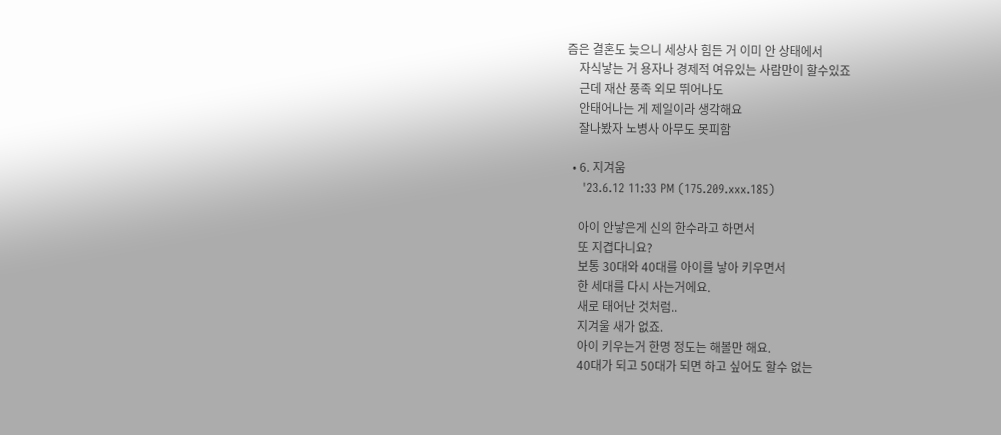즘은 결혼도 늦으니 세상사 힘든 거 이미 안 상태에서
    자식낳는 거 용자나 경제적 여유있는 사람만이 할수있죠
    근데 재산 풍족 외모 뛰어나도
    안태어나는 게 제일이라 생각해요
    잘나봤자 노병사 아무도 못피함

  • 6. 지겨움
    '23.6.12 11:33 PM (175.209.xxx.185)

    아이 안낳은게 신의 한수라고 하면서
    또 지겹다니요?
    보통 30대와 40대를 아이를 낳아 키우면서
    한 세대를 다시 사는거에요.
    새로 태어난 것처럼..
    지겨울 새가 없죠.
    아이 키우는거 한명 정도는 해볼만 해요.
    40대가 되고 50대가 되면 하고 싶어도 할수 없는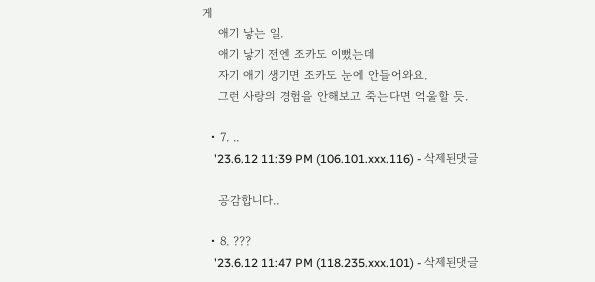게
    애기 낳는 일.
    애기 낳기 전엔 조카도 이뻤는데
    자기 애기 생기면 조카도 눈에 안들어와요.
    그런 사랑의 경험을 안해보고 죽는다면 억울할 듯.

  • 7. ..
    '23.6.12 11:39 PM (106.101.xxx.116) - 삭제된댓글

    공감합니다..

  • 8. ???
    '23.6.12 11:47 PM (118.235.xxx.101) - 삭제된댓글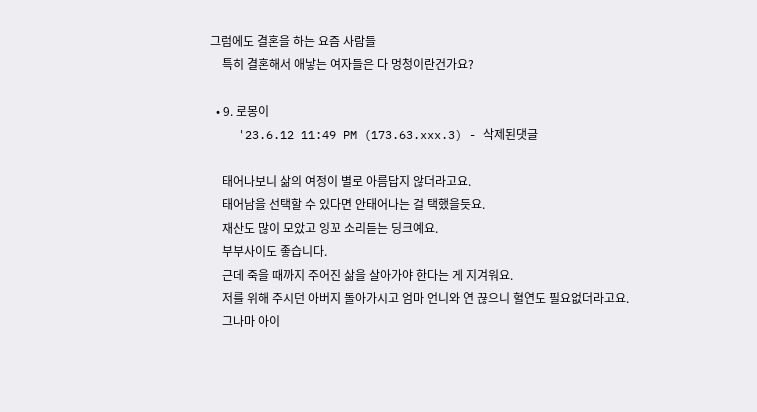그럼에도 결혼을 하는 요즘 사람들
    특히 결혼해서 애낳는 여자들은 다 멍청이란건가요?

  • 9. 로몽이
    '23.6.12 11:49 PM (173.63.xxx.3) - 삭제된댓글

    태어나보니 삶의 여정이 별로 아름답지 않더라고요.
    태어남을 선택할 수 있다면 안태어나는 걸 택했을듯요.
    재산도 많이 모았고 잉꼬 소리듣는 딩크예요.
    부부사이도 좋습니다.
    근데 죽을 때까지 주어진 삶을 살아가야 한다는 게 지겨워요.
    저를 위해 주시던 아버지 돌아가시고 엄마 언니와 연 끊으니 혈연도 필요없더라고요.
    그나마 아이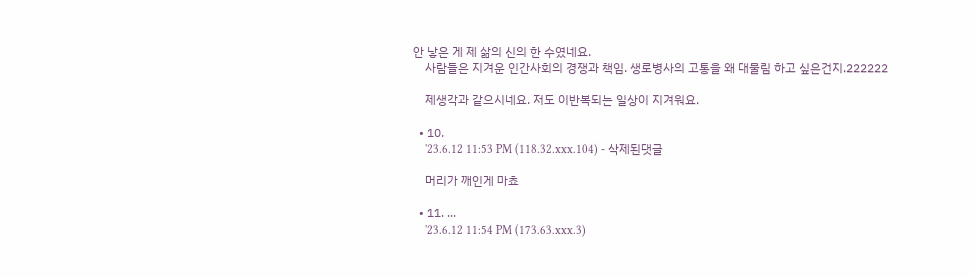안 낳은 게 제 삶의 신의 한 수였네요.
    사람들은 지겨운 인간사회의 경쟁과 책임. 생로병사의 고통을 왜 대물림 하고 싶은건지.222222

    제생각과 같으시네요. 저도 이반복되는 일상이 지겨워요.

  • 10.
    '23.6.12 11:53 PM (118.32.xxx.104) - 삭제된댓글

    머리가 깨인게 마쵸

  • 11. ...
    '23.6.12 11:54 PM (173.63.xxx.3)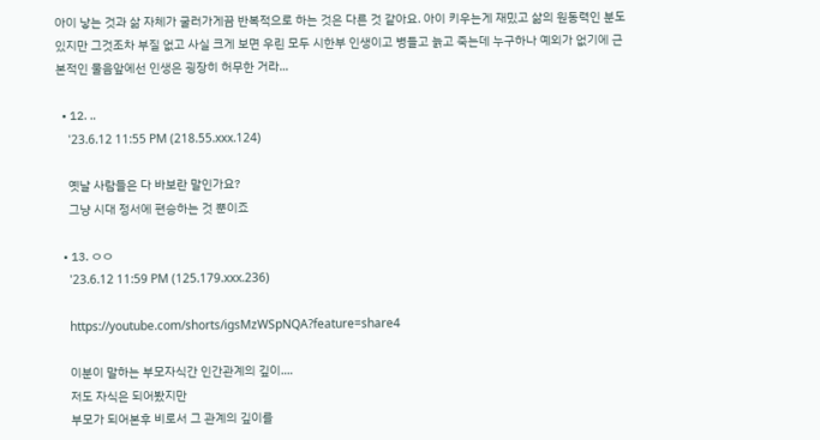아이 낳는 것과 삶 자체가 굴러가게끔 반복적으로 하는 것은 다른 것 같아요. 아이 키우는게 재밌고 삶의 원동력인 분도 있지만 그것조차 부질 없고 사실 크게 보면 우린 모두 시한부 인생이고 병들고 늙고 죽는데 누구하나 예외가 없기에 근본적인 물음앞에선 인생은 굉장히 허무한 거라...

  • 12. ..
    '23.6.12 11:55 PM (218.55.xxx.124)

    옛날 사람들은 다 바보란 말인가요?
    그냥 시대 정서에 편승하는 것 뿐이죠

  • 13. ㅇㅇ
    '23.6.12 11:59 PM (125.179.xxx.236)

    https://youtube.com/shorts/igsMzWSpNQA?feature=share4

    이분이 말하는 부모자식간 인간관계의 깊이....
    저도 자식은 되어봤지만
    부모가 되어본후 비로서 그 관계의 깊이를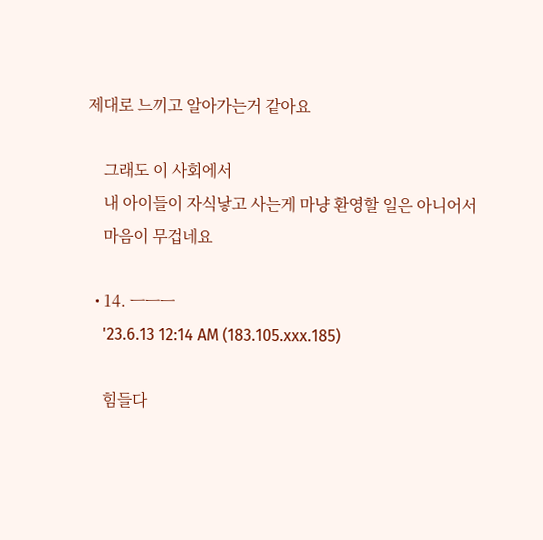제대로 느끼고 알아가는거 같아요

    그래도 이 사회에서
    내 아이들이 자식낳고 사는게 마냥 환영할 일은 아니어서
    마음이 무겁네요

  • 14. ㅡㅡㅡ
    '23.6.13 12:14 AM (183.105.xxx.185)

    힘들다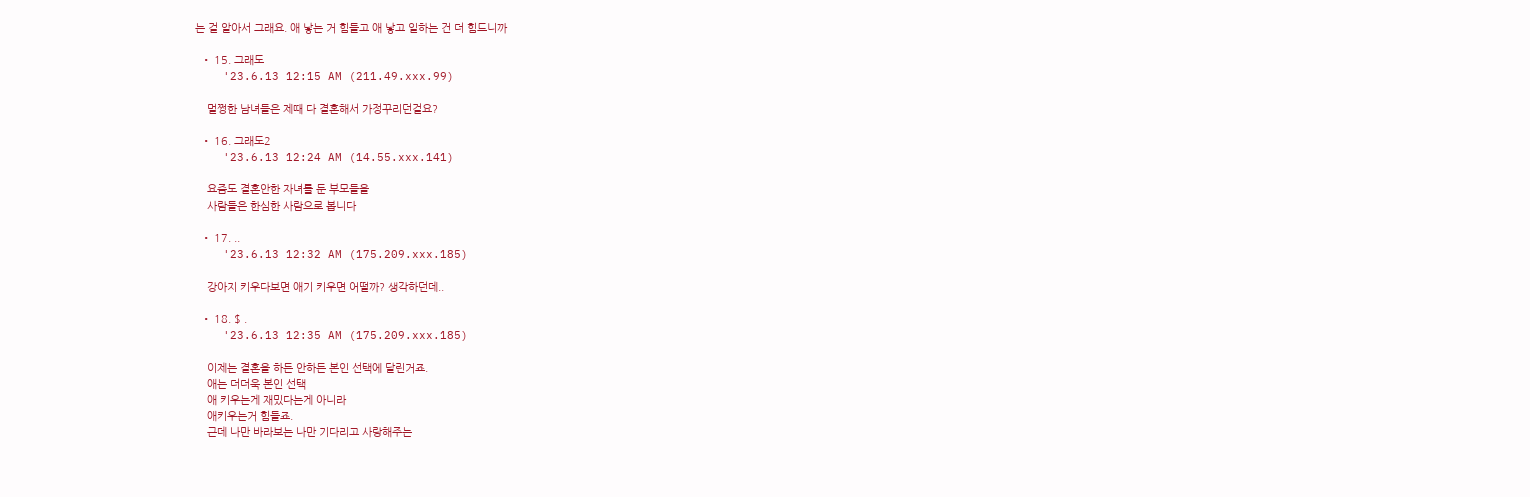는 걸 알아서 그래요. 애 낳는 거 힘들고 애 낳고 일하는 건 더 힘드니까

  • 15. 그래도
    '23.6.13 12:15 AM (211.49.xxx.99)

    멀쩡한 남녀들은 제때 다 결혼해서 가정꾸리던걸요?

  • 16. 그래도2
    '23.6.13 12:24 AM (14.55.xxx.141)

    요즘도 결혼안한 자녀를 둔 부모들을
    사람들은 한심한 사람으로 봅니다

  • 17. ..
    '23.6.13 12:32 AM (175.209.xxx.185)

    강아지 키우다보면 애기 키우면 어떨까? 생각하던데..

  • 18. $ .
    '23.6.13 12:35 AM (175.209.xxx.185)

    이제는 결혼을 하든 안하든 본인 선택에 달린거죠.
    애는 더더욱 본인 선택
    애 키우는게 재밌다는게 아니라
    애키우는거 힘들죠.
    근데 나만 바라보는 나만 기다리고 사랑해주는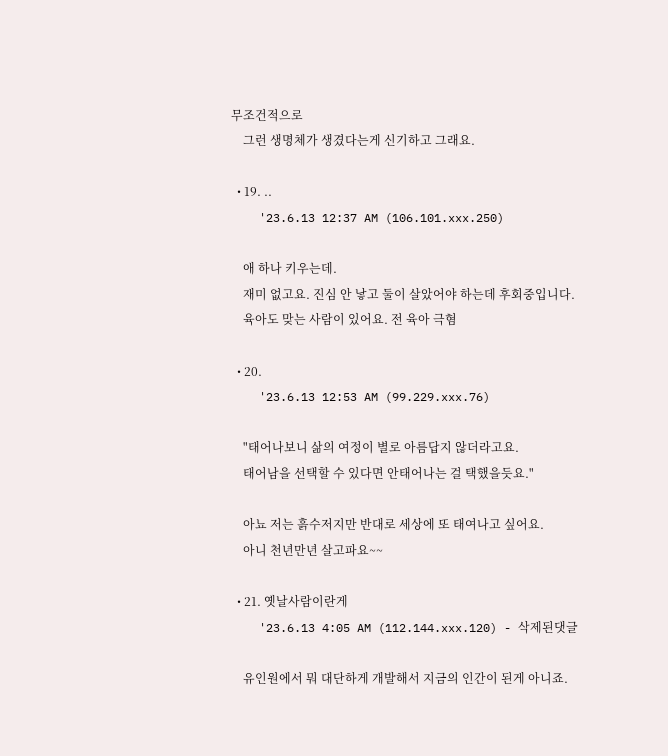무조건적으로
    그런 생명체가 생겼다는게 신기하고 그래요.

  • 19. ..
    '23.6.13 12:37 AM (106.101.xxx.250)

    애 하나 키우는데.
    재미 없고요. 진심 안 낳고 둘이 살았어야 하는데 후회중입니다.
    육아도 맞는 사람이 있어요. 전 육아 극혐

  • 20.
    '23.6.13 12:53 AM (99.229.xxx.76)

    "태어나보니 삶의 여정이 별로 아름답지 않더라고요.
    태어남을 선택할 수 있다면 안태어나는 걸 택했을듯요."

    아뇨 저는 흙수저지만 반대로 세상에 또 태여나고 싶어요.
    아니 천년만년 살고파요~~

  • 21. 옛날사람이란게
    '23.6.13 4:05 AM (112.144.xxx.120) - 삭제된댓글

    유인원에서 뭐 대단하게 개발해서 지금의 인간이 된게 아니죠.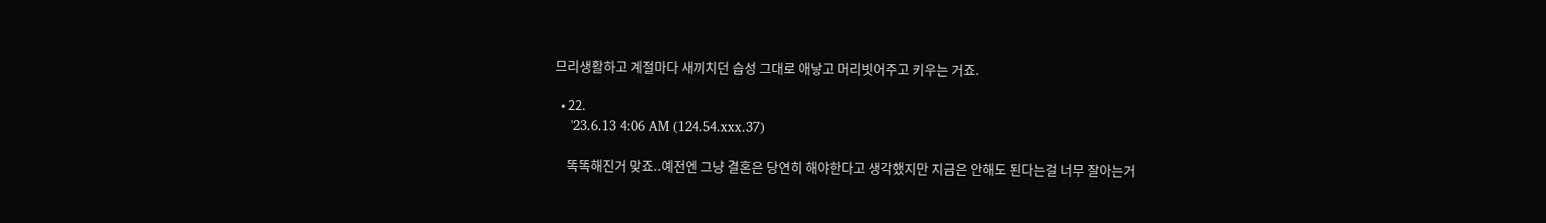므리생활하고 계절마다 새끼치던 습성 그대로 애낳고 머리빗어주고 키우는 거죠.

  • 22.
    '23.6.13 4:06 AM (124.54.xxx.37)

    똑똑해진거 맞죠..예전엔 그냥 결혼은 당연히 해야한다고 생각했지만 지금은 안해도 된다는걸 너무 잘아는거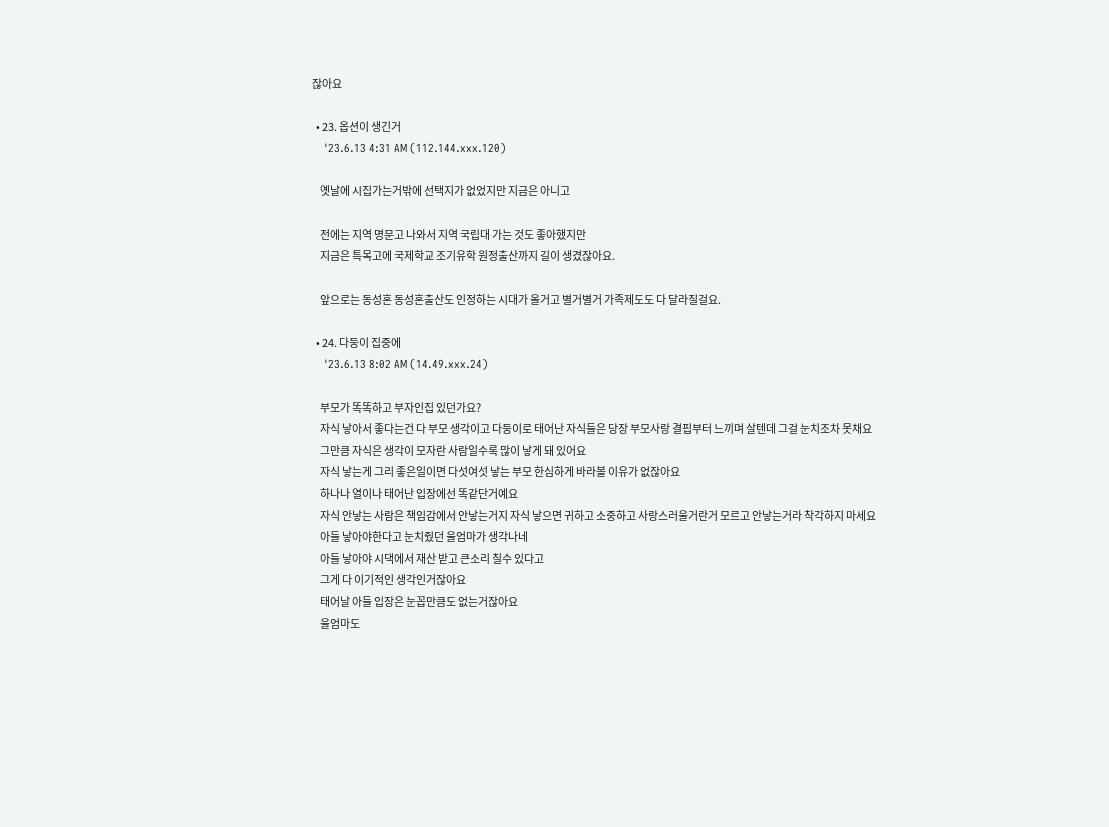잖아요

  • 23. 옵션이 생긴거
    '23.6.13 4:31 AM (112.144.xxx.120)

    옛날에 시집가는거밖에 선택지가 없었지만 지금은 아니고

    전에는 지역 명문고 나와서 지역 국립대 가는 것도 좋아했지만
    지금은 특목고에 국제학교 조기유학 원정출산까지 길이 생겼잖아요.

    앞으로는 동성혼 동성혼출산도 인정하는 시대가 올거고 별거별거 가족제도도 다 달라질걸요.

  • 24. 다둥이 집중에
    '23.6.13 8:02 AM (14.49.xxx.24)

    부모가 똑똑하고 부자인집 있던가요?
    자식 낳아서 좋다는건 다 부모 생각이고 다둥이로 태어난 자식들은 당장 부모사랑 결핍부터 느끼며 살텐데 그걸 눈치조차 못채요
    그만큼 자식은 생각이 모자란 사람일수록 많이 낳게 돼 있어요
    자식 낳는게 그리 좋은일이면 다섯여섯 낳는 부모 한심하게 바라볼 이유가 없잖아요
    하나나 열이나 태어난 입장에선 똑같단거예요
    자식 안낳는 사람은 책임감에서 안낳는거지 자식 낳으면 귀하고 소중하고 사랑스러울거란거 모르고 안낳는거라 착각하지 마세요
    아들 낳아야한다고 눈치줬던 울엄마가 생각나네
    아들 낳아야 시댁에서 재산 받고 큰소리 칠수 있다고
    그게 다 이기적인 생각인거잖아요
    태어날 아들 입장은 눈꼽만큼도 없는거잖아요
    울엄마도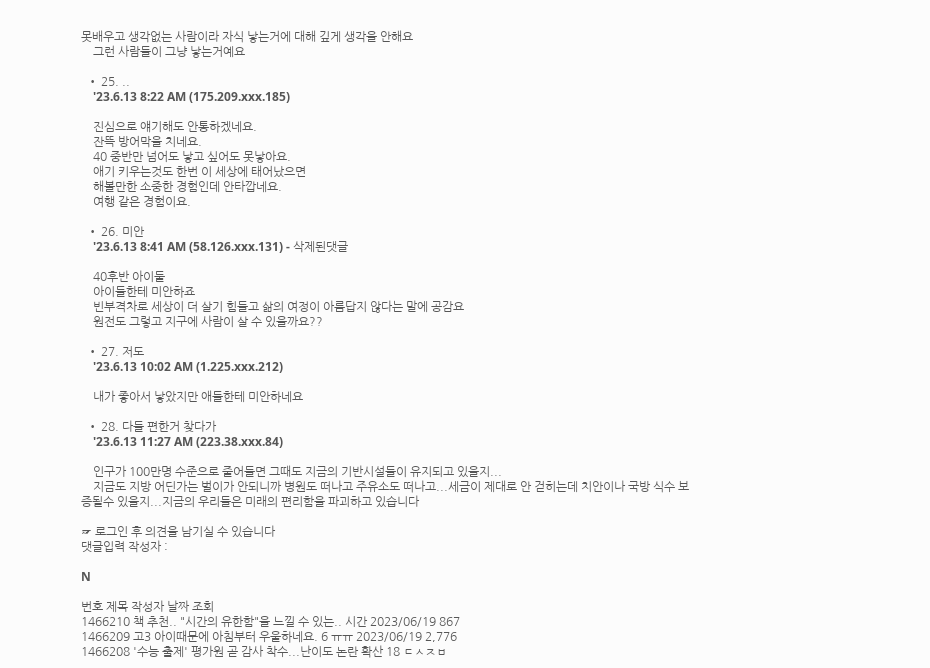못배우고 생각없는 사람이라 자식 낳는거에 대해 깊게 생각을 안해요
    그런 사람들이 그냥 낳는거예요

  • 25. ..
    '23.6.13 8:22 AM (175.209.xxx.185)

    진심으로 얘기해도 안통하겠네요.
    잔뜩 방어막을 치네요.
    40 중반만 넘어도 낳고 싶어도 못낳아요.
    애기 키우는것도 한번 이 세상에 태어났으면
    해볼만한 소중한 경험인데 안타깝네요.
    여행 같은 경험이요.

  • 26. 미안
    '23.6.13 8:41 AM (58.126.xxx.131) - 삭제된댓글

    40후반 아이둘
    아이들한테 미안하죠
    빈부격차로 세상이 더 살기 힘들고 삶의 여정이 아름답지 않다는 말에 공감요
    원전도 그렇고 지구에 사람이 살 수 있을까요??

  • 27. 저도
    '23.6.13 10:02 AM (1.225.xxx.212)

    내가 좋아서 낳았지만 애들한테 미안하네요

  • 28. 다들 편한거 찾다가
    '23.6.13 11:27 AM (223.38.xxx.84)

    인구가 100만명 수준으로 줄어들면 그때도 지금의 기반시설들이 유지되고 있을지...
    지금도 지방 어딘가는 벌이가 안되니까 병원도 떠나고 주유소도 떠나고...세금이 제대로 안 걷히는데 치안이나 국방 식수 보증될수 있을지...지금의 우리들은 미래의 편리함을 파괴하고 있습니다

☞ 로그인 후 의견을 남기실 수 있습니다
댓글입력 작성자 :

N

번호 제목 작성자 날짜 조회
1466210 책 추천.. "시간의 유한함"을 느낄 수 있는.. 시간 2023/06/19 867
1466209 고3 아이때문에 아침부터 우울하네요. 6 ㅠㅠ 2023/06/19 2,776
1466208 '수능 출제' 평가원 곧 감사 착수...난이도 논란 확산 18 ㄷㅅㅈㅂ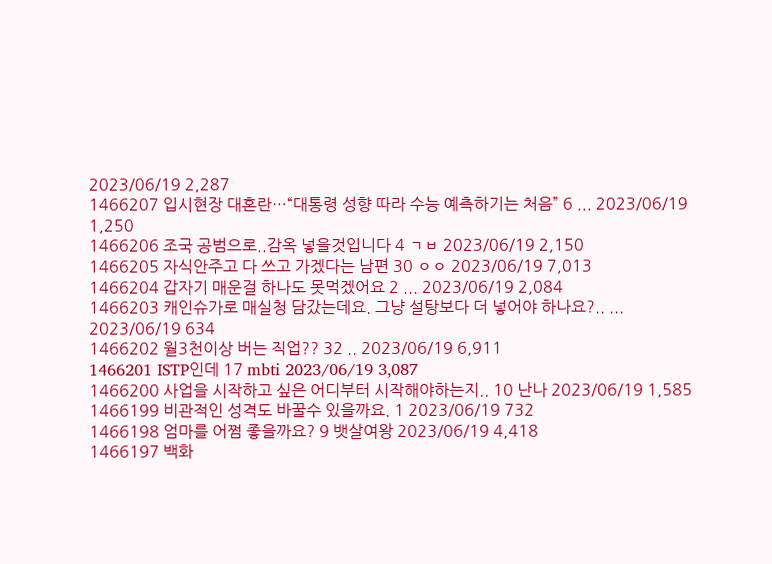2023/06/19 2,287
1466207 입시현장 대혼란…“대통령 성향 따라 수능 예측하기는 처음” 6 ... 2023/06/19 1,250
1466206 조국 공범으로..감옥 넣을것입니다 4 ㄱㅂ 2023/06/19 2,150
1466205 자식안주고 다 쓰고 가겠다는 남편 30 ㅇㅇ 2023/06/19 7,013
1466204 갑자기 매운걸 하나도 못먹겠어요 2 ... 2023/06/19 2,084
1466203 캐인슈가로 매실청 담갔는데요. 그냥 설탕보다 더 넣어야 하나요?.. ... 2023/06/19 634
1466202 월3천이상 버는 직업?? 32 .. 2023/06/19 6,911
1466201 ISTP인데 17 mbti 2023/06/19 3,087
1466200 사업을 시작하고 싶은 어디부터 시작해야하는지.. 10 난나 2023/06/19 1,585
1466199 비관적인 성격도 바꿀수 있을까요. 1 2023/06/19 732
1466198 엄마를 어쩜 좋을까요? 9 뱃살여왕 2023/06/19 4,418
1466197 백화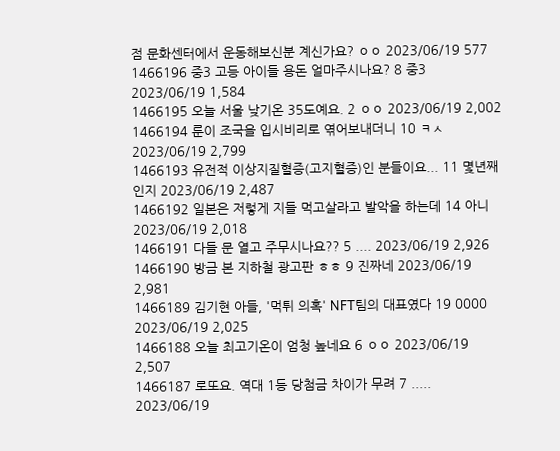점 문화센터에서 운동해보신분 계신가요? ㅇㅇ 2023/06/19 577
1466196 중3 고등 아이들 용돈 얼마주시나요? 8 중3 2023/06/19 1,584
1466195 오늘 서울 낮기온 35도예요. 2 ㅇㅇ 2023/06/19 2,002
1466194 룬이 조국을 입시비리로 엮어보내더니 10 ㅋㅅ 2023/06/19 2,799
1466193 유전적 이상지질혈증(고지혈증)인 분들이요... 11 몇년째인지 2023/06/19 2,487
1466192 일본은 저렇게 지들 먹고살라고 발악을 하는데 14 아니 2023/06/19 2,018
1466191 다들 문 열고 주무시나요?? 5 .... 2023/06/19 2,926
1466190 방금 본 지하철 광고판 ㅎㅎ 9 진짜네 2023/06/19 2,981
1466189 김기현 아들, '먹튀 의혹' NFT팀의 대표였다 19 0000 2023/06/19 2,025
1466188 오늘 최고기온이 엄청 높네요 6 ㅇㅇ 2023/06/19 2,507
1466187 로또요. 역대 1등 당첨금 차이가 무려 7 ..... 2023/06/19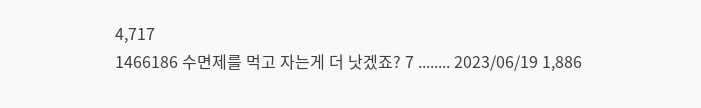4,717
1466186 수면제를 먹고 자는게 더 낫겠죠? 7 ........ 2023/06/19 1,886